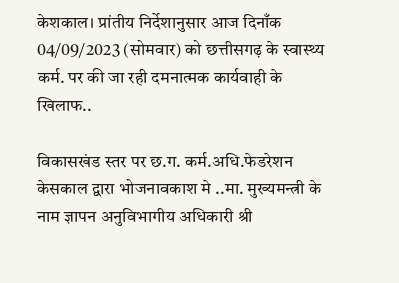केशकाल। प्रांतीय निर्देशानुसार आज दिनाँक 04/09/2023 (सोमवार) को छत्तीसगढ़ के स्वास्थ्य कर्म. पर की जा रही दमनात्मक कार्यवाही के खिलाफ..

विकासखंड स्तर पर छ.ग. कर्म.अधि.फेडरेशन केसकाल द्वारा भोजनावकाश मे ..मा. मुख्यमन्त्री के नाम ज्ञापन अनुविभागीय अधिकारी श्री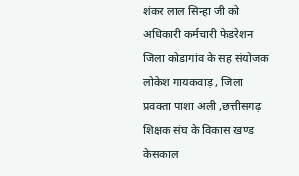शंकर लाल सिन्हा जी को अधिकारी कर्मचारी फेडरेशन जिला कोडागांव के सह संयोजक लोकेश गायकवाड़ , जिला प्रवक्ता पाशा अली ,छत्तीसगढ़ शिक्षक संघ के विकास खण्ड केसकाल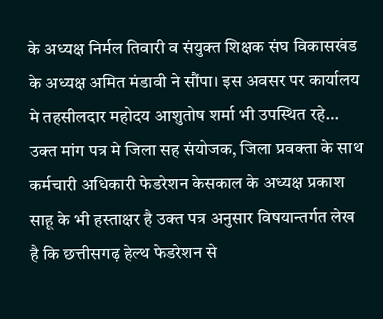के अध्यक्ष निर्मल तिवारी व संयुक्त शिक्षक संघ विकासखंड के अध्यक्ष अमित मंडावी ने सौंपा। इस अवसर पर कार्यालय मे तहसीलदार महोदय आशुतोष शर्मा भी उपस्थित रहे… उक्त मांग पत्र मे जिला सह संयोजक, जिला प्रवक्ता के साथ कर्मचारी अधिकारी फेडरेशन केसकाल के अध्यक्ष प्रकाश साहू के भी हस्ताक्षर है उक्त पत्र अनुसार विषयान्तर्गत लेख है कि छत्तीसगढ़ हेल्थ फेडरेशन से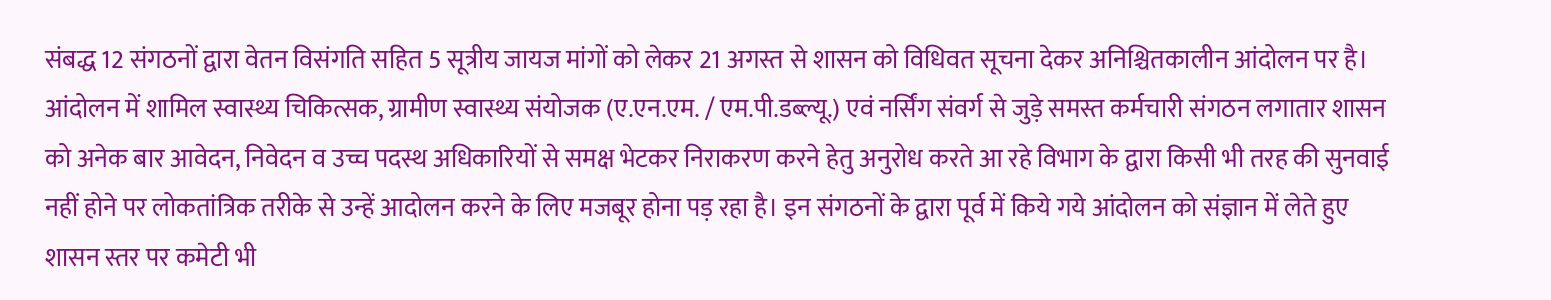संबद्ध 12 संगठनों द्वारा वेतन विसंगति सहित 5 सूत्रीय जायज मांगों को लेकर 21 अगस्त से शासन को विधिवत सूचना देकर अनिश्चितकालीन आंदोलन पर है। आंदोलन में शामिल स्वास्थ्य चिकित्सक, ग्रामीण स्वास्थ्य संयोजक (ए.एन.एम. / एम.पी.डब्ल्यू.) एवं नर्सिंग संवर्ग से जुड़े समस्त कर्मचारी संगठन लगातार शासन को अनेक बार आवेदन, निवेदन व उच्च पदस्थ अधिकारियों से समक्ष भेटकर निराकरण करने हेतु अनुरोध करते आ रहे विभाग के द्वारा किसी भी तरह की सुनवाई नहीं होने पर लोकतांत्रिक तरीके से उन्हें आदोलन करने के लिए मजबूर होना पड़ रहा है। इन संगठनों के द्वारा पूर्व में किये गये आंदोलन को संज्ञान में लेते हुए शासन स्तर पर कमेटी भी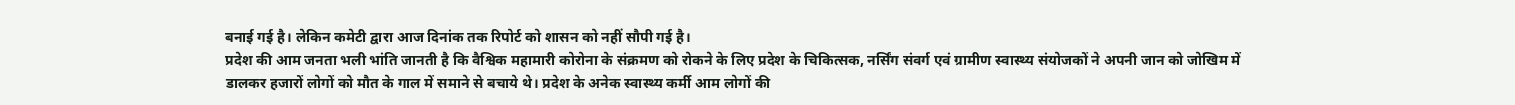बनाई गई है। लेकिन कमेटी द्वारा आज दिनांक तक रिपोर्ट को शासन को नहीं सौपी गई है।
प्रदेश की आम जनता भली भांति जानती है कि वैश्विक महामारी कोरोना के संक्रमण को रोकने के लिए प्रदेश के चिकित्सक, नर्सिंग संवर्ग एवं ग्रामीण स्वास्थ्य संयोजकों ने अपनी जान को जोखिम में डालकर हजारों लोगों को मौत के गाल में समाने से बचाये थे। प्रदेश के अनेक स्वास्थ्य कर्मी आम लोगों की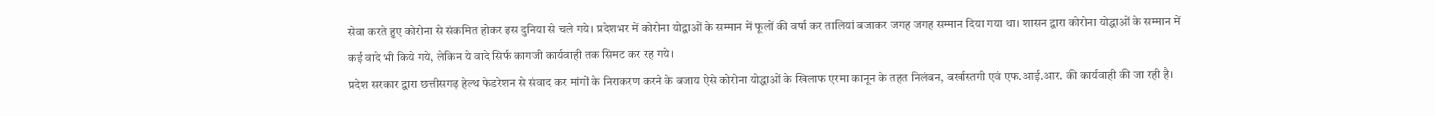सेवा करते हुए कोरोना से संकमित होकर इस दुनिया से चले गये। प्रदेशभर में कोरोना योद्वाओं के सम्मान में फूलों की वर्षा कर तालियां बजाकर जगह जगह सम्मान दिया गया था। शासन द्वारा कोरोना योद्धाओं के सम्मान में कई वादे भी किये गये, लेकिन ये वादे सिर्फ कागजी कार्यवाही तक सिमट कर रह गये।
प्रदेश सरकार द्वारा छत्तीसगढ़ हेल्थ फेडरेशन से संवाद कर मांगों के निराकरण करने के बजाय ऐसे कोरोना योद्धाओं के खिलाफ एरमा कानून के तहत निलंबन, बर्खास्तगी एवं एफ.आई.आर. की कार्यवाही की जा रही है।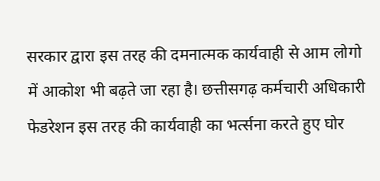सरकार द्वारा इस तरह की दमनात्मक कार्यवाही से आम लोगो में आकोश भी बढ़ते जा रहा है। छत्तीसगढ़ कर्मचारी अधिकारी फेडरेशन इस तरह की कार्यवाही का भर्त्सना करते हुए घोर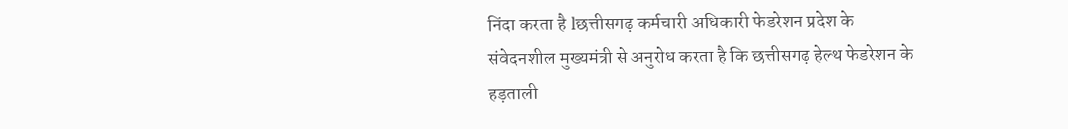निंदा करता है lछत्तीसगढ़ कर्मचारी अधिकारी फेडरेशन प्रदेश के संवेदनशील मुख्यमंत्री से अनुरोध करता है कि छत्तीसगढ़ हेल्थ फेडरेशन के हड़ताली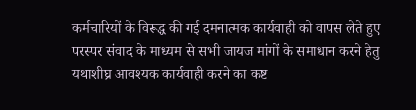कर्मचारियों के विरूद्ध की गई दमनात्मक कार्यवाही को वापस लेते हुए परस्पर संवाद के माध्यम से सभी जायज मांगों के समाधान करने हेतु यथाशीघ्र आवश्यक कार्यवाही करने का कष्ट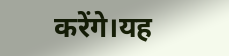करेंगे।यह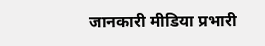जानकारी मीडिया प्रभारी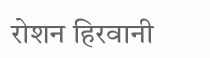रोशन हिरवानी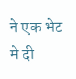ने एक भेट मे दी